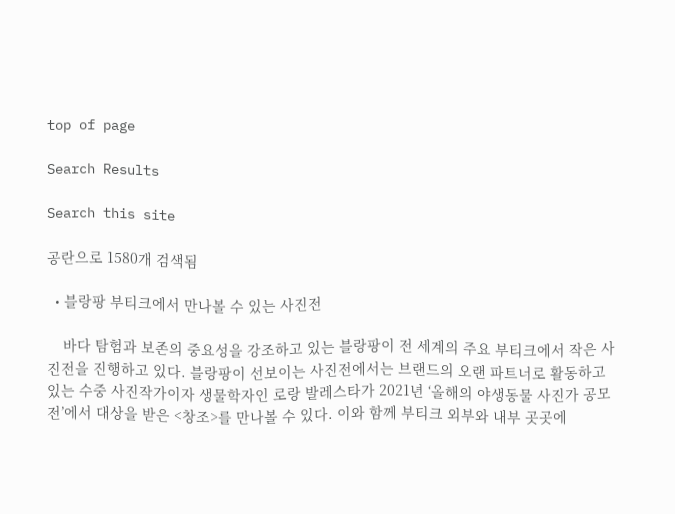top of page

Search Results

Search this site

공란으로 1580개 검색됨

  • 블랑팡 부티크에서 만나볼 수 있는 사진전

    바다 탐험과 보존의 중요성을 강조하고 있는 블랑팡이 전 세계의 주요 부티크에서 작은 사진전을 진행하고 있다. 블랑팡이 선보이는 사진전에서는 브랜드의 오랜 파트너로 활동하고 있는 수중 사진작가이자 생물학자인 로랑 발레스타가 2021년 ‘올해의 야생동물 사진가 공모전’에서 대상을 받은 <창조>를 만나볼 수 있다. 이와 함께 부티크 외부와 내부 곳곳에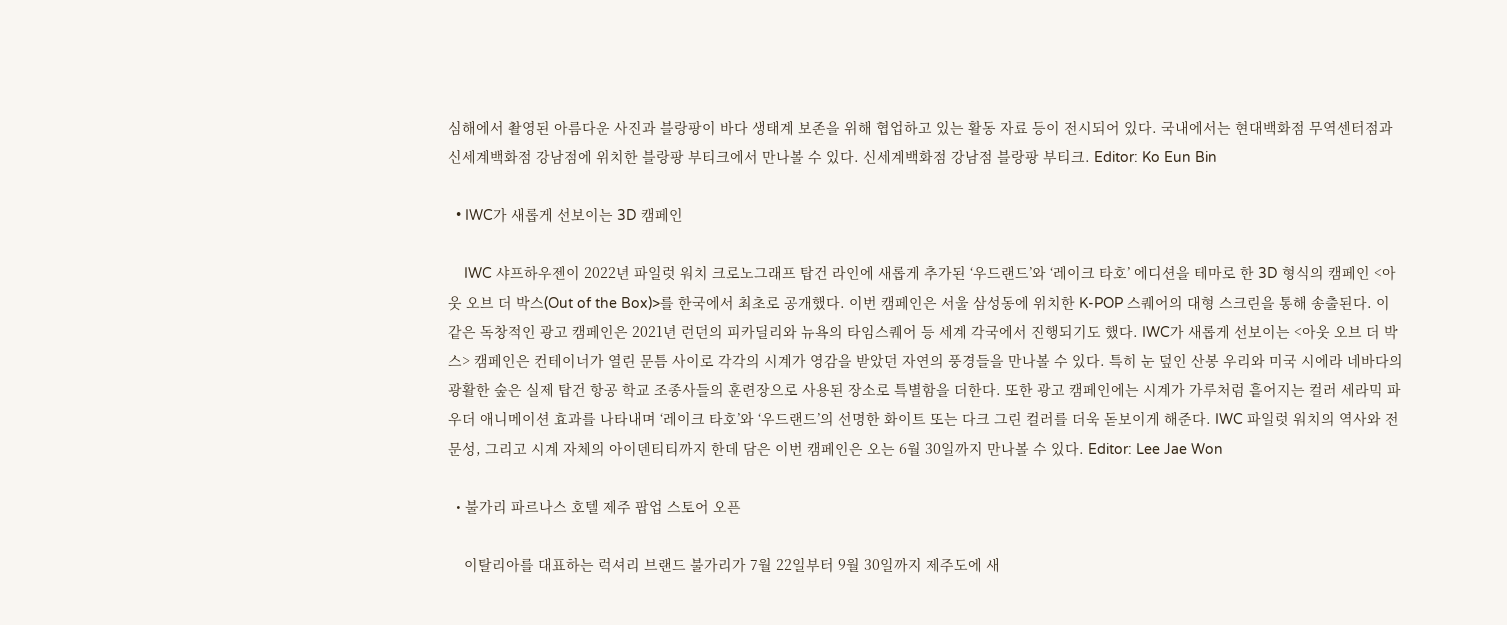심해에서 촬영된 아름다운 사진과 블랑팡이 바다 생태계 보존을 위해 협업하고 있는 활동 자료 등이 전시되어 있다. 국내에서는 현대백화점 무역센터점과 신세계백화점 강남점에 위치한 블랑팡 부티크에서 만나볼 수 있다. 신세계백화점 강남점 블랑팡 부티크. Editor: Ko Eun Bin

  • IWC가 새롭게 선보이는 3D 캠페인

    IWC 샤프하우젠이 2022년 파일럿 워치 크로노그래프 탑건 라인에 새롭게 추가된 ‘우드랜드’와 ‘레이크 타호’ 에디션을 테마로 한 3D 형식의 캠페인 <아웃 오브 더 박스(Out of the Box)>를 한국에서 최초로 공개했다. 이번 캠페인은 서울 삼성동에 위치한 K-POP 스퀘어의 대형 스크린을 통해 송출된다. 이 같은 독창적인 광고 캠페인은 2021년 런던의 피카딜리와 뉴욕의 타임스퀘어 등 세계 각국에서 진행되기도 했다. IWC가 새롭게 선보이는 <아웃 오브 더 박스> 캠페인은 컨테이너가 열린 문틈 사이로 각각의 시계가 영감을 받았던 자연의 풍경들을 만나볼 수 있다. 특히 눈 덮인 산봉 우리와 미국 시에라 네바다의 광활한 숲은 실제 탑건 항공 학교 조종사들의 훈련장으로 사용된 장소로 특별함을 더한다. 또한 광고 캠페인에는 시계가 가루처럼 흩어지는 컬러 세라믹 파우더 애니메이션 효과를 나타내며 ‘레이크 타호’와 ‘우드랜드’의 선명한 화이트 또는 다크 그린 컬러를 더욱 돋보이게 해준다. IWC 파일럿 워치의 역사와 전문성, 그리고 시계 자체의 아이덴티티까지 한데 담은 이번 캠페인은 오는 6월 30일까지 만나볼 수 있다. Editor: Lee Jae Won

  • 불가리 파르나스 호텔 제주 팝업 스토어 오픈

    이탈리아를 대표하는 럭셔리 브랜드 불가리가 7월 22일부터 9월 30일까지 제주도에 새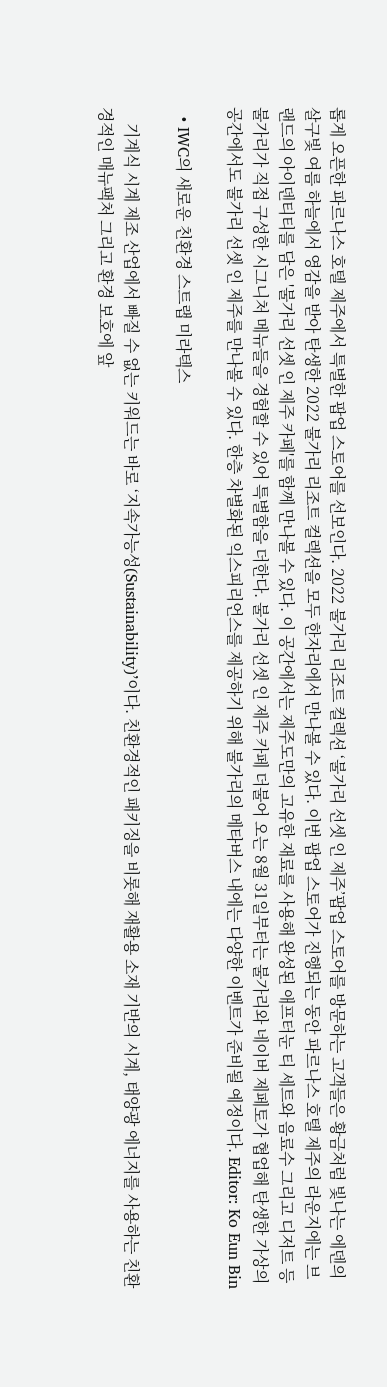롭게 오픈한 파르나스 호텔 제주에서 특별한 팝업 스토어를 선보인다. 2022 불가리 리조트 컬렉션 ‘불가리 선셋 인 제주’팝업 스토어를 방문하는 고객들은 황금처럼 빛나는 에덴의 살구빛 여름 하늘에서 영감을 받아 탄생한 2022 불가리 리조트 컬렉션을 모두 한자리에서 만나볼 수 있다. 이번 팝업 스토어가 진행되는 동안 파르나스 호텔 제주의 라운지에는 브랜드의 아이덴티티를 담은 '불가리 선셋 인 제주 카페'를 함께 만나볼 수 있다. 이 공간에서는 제주도만의 고유한 재료를 사용해 완성된 애프터눈 티 세트와 음료수 그리고 디저트 등 불가리가 직접 구성한 시그니처 메뉴들을 경험할 수 있어 특별함을 더한다. 불가리 선셋 인 제주 카페 더불어 오는 8월 31일부터는 불가리와 네이버 제페토가 협업해 탄생한 가상의 공간에서도 불가리 선셋 인 제주를 만나볼 수 있다. 한층 차별화된 익스피리언스를 제공하기 위해 불가리의 메타버스 내에는 다양한 이벤트가 준비될 예정이다. Editor: Ko Eun Bin

  • IWC의 새로운 친환경 스트랩 미라텍스

    기계식 시계 제조 산업에서 빠질 수 없는 키워드는 바로 ‘지속가능성(Sustainability)’이다. 친환경적인 패키징을 비롯해 재활용 소재 기반의 시계, 태양광 에너지를 사용하는 친환경적인 매뉴팩처 그리고 환경 보호에 앞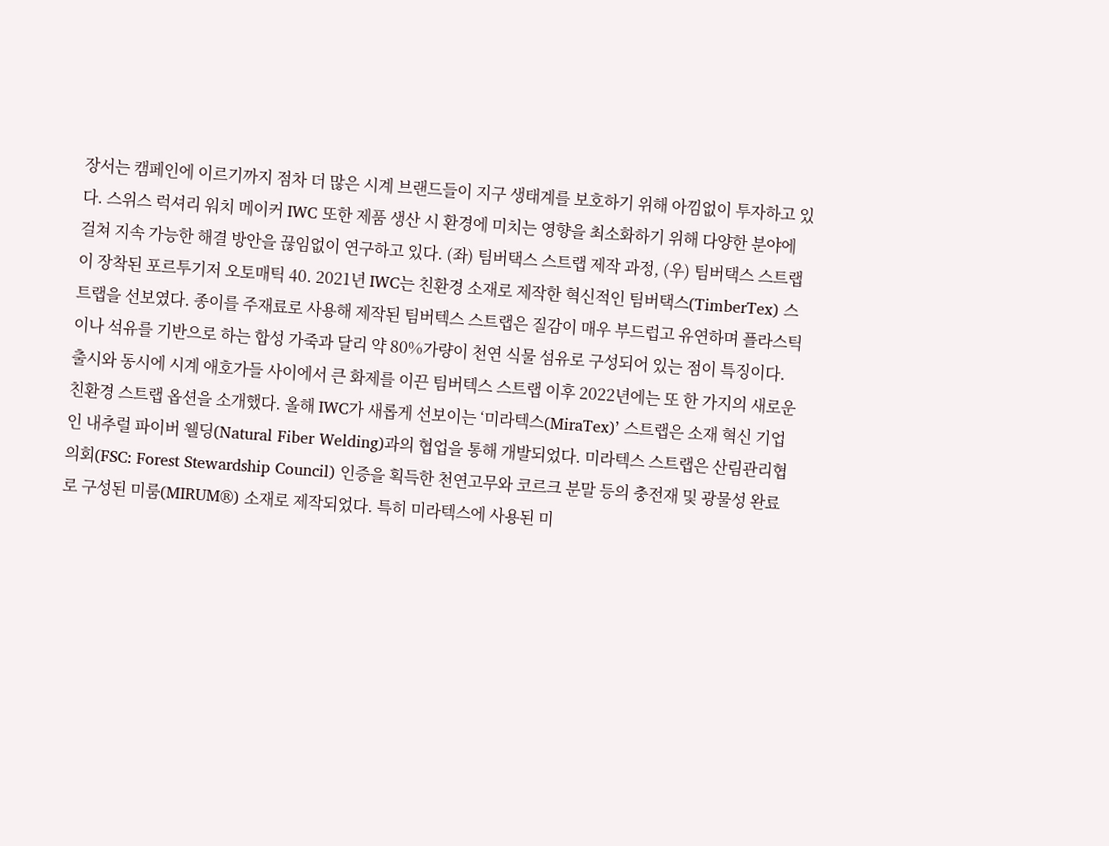장서는 캠페인에 이르기까지 점차 더 많은 시계 브랜드들이 지구 생태계를 보호하기 위해 아낌없이 투자하고 있다. 스위스 럭셔리 워치 메이커 IWC 또한 제품 생산 시 환경에 미치는 영향을 최소화하기 위해 다양한 분야에 걸쳐 지속 가능한 해결 방안을 끊임없이 연구하고 있다. (좌) 팀버택스 스트랩 제작 과정, (우) 팀버택스 스트랩이 장착된 포르투기저 오토매틱 40. 2021년 IWC는 친환경 소재로 제작한 혁신적인 팀버택스(TimberTex) 스트랩을 선보였다. 종이를 주재료로 사용해 제작된 팀버텍스 스트랩은 질감이 매우 부드럽고 유연하며 플라스틱이나 석유를 기반으로 하는 합성 가죽과 달리 약 80%가량이 천연 식물 섬유로 구성되어 있는 점이 특징이다. 출시와 동시에 시계 애호가들 사이에서 큰 화제를 이끈 팀버텍스 스트랩 이후 2022년에는 또 한 가지의 새로운 친환경 스트랩 옵션을 소개했다. 올해 IWC가 새롭게 선보이는 ‘미라텍스(MiraTex)’ 스트랩은 소재 혁신 기업인 내추럴 파이버 웰딩(Natural Fiber Welding)과의 협업을 통해 개발되었다. 미라텍스 스트랩은 산림관리협의회(FSC: Forest Stewardship Council) 인증을 획득한 천연고무와 코르크 분말 등의 충전재 및 광물성 완료로 구성된 미룸(MIRUM®) 소재로 제작되었다. 특히 미라텍스에 사용된 미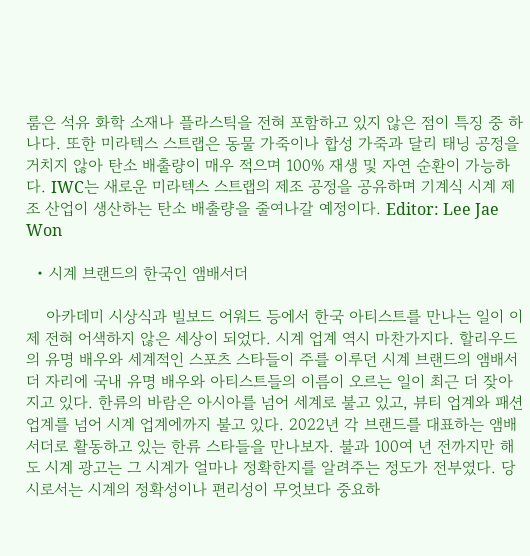룸은 석유 화학 소재나 플라스틱을 전혀 포함하고 있지 않은 점이 특징 중 하나다. 또한 미라텍스 스트랩은 동물 가죽이나 합성 가죽과 달리 태닝 공정을 거치지 않아 탄소 배출량이 매우 적으며 100% 재생 및 자연 순환이 가능하다. IWC는 새로운 미라텍스 스트랩의 제조 공정을 공유하며 기계식 시계 제조 산업이 생산하는 탄소 배출량을 줄여나갈 예정이다. Editor: Lee Jae Won

  • 시계 브랜드의 한국인 앰배서더

    아카데미 시상식과 빌보드 어워드 등에서 한국 아티스트를 만나는 일이 이제 전혀 어색하지 않은 세상이 되었다. 시계 업계 역시 마찬가지다. 할리우드의 유명 배우와 세계적인 스포츠 스타들이 주를 이루던 시계 브랜드의 앰배서더 자리에 국내 유명 배우와 아티스트들의 이름이 오르는 일이 최근 더 잦아지고 있다. 한류의 바람은 아시아를 넘어 세계로 불고 있고, 뷰티 업계와 패션 업계를 넘어 시계 업계에까지 불고 있다. 2022년 각 브랜드를 대표하는 앰배서더로 활동하고 있는 한류 스타들을 만나보자. 불과 100여 년 전까지만 해도 시계 광고는 그 시계가 얼마나 정확한지를 알려주는 정도가 전부였다. 당시로서는 시계의 정확성이나 편리성이 무엇보다 중요하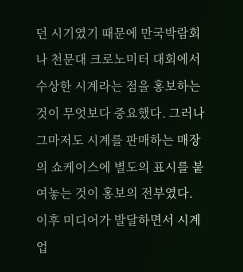던 시기였기 때문에 만국박람회나 천문대 크로노미터 대회에서 수상한 시계라는 점을 홍보하는 것이 무엇보다 중요했다. 그러나 그마저도 시계를 판매하는 매장의 쇼케이스에 별도의 표시를 붙여놓는 것이 홍보의 전부였다. 이후 미디어가 발달하면서 시계 업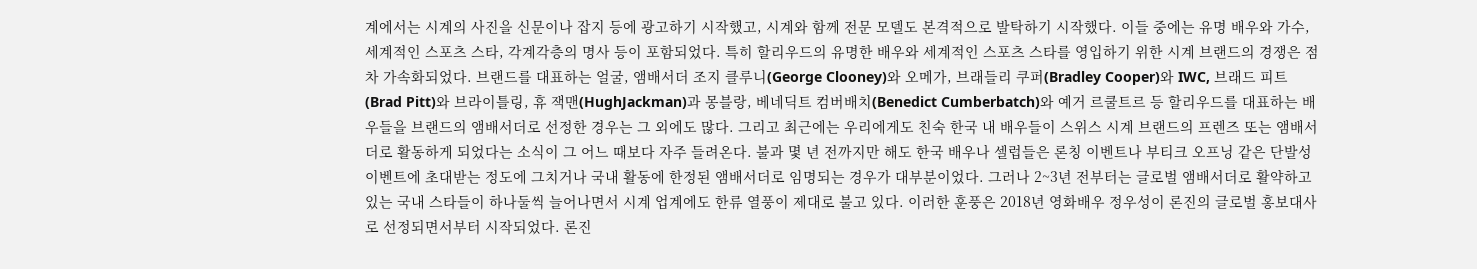계에서는 시계의 사진을 신문이나 잡지 등에 광고하기 시작했고, 시계와 함께 전문 모델도 본격적으로 발탁하기 시작했다. 이들 중에는 유명 배우와 가수, 세계적인 스포츠 스타, 각계각층의 명사 등이 포함되었다. 특히 할리우드의 유명한 배우와 세계적인 스포츠 스타를 영입하기 위한 시계 브랜드의 경쟁은 점차 가속화되었다. 브랜드를 대표하는 얼굴, 앰배서더 조지 클루니(George Clooney)와 오메가, 브래들리 쿠퍼(Bradley Cooper)와 IWC, 브래드 피트(Brad Pitt)와 브라이틀링, 휴 잭맨(HughJackman)과 몽블랑, 베네딕트 컴버배치(Benedict Cumberbatch)와 예거 르쿨트르 등 할리우드를 대표하는 배우들을 브랜드의 앰배서더로 선정한 경우는 그 외에도 많다. 그리고 최근에는 우리에게도 친숙 한국 내 배우들이 스위스 시계 브랜드의 프렌즈 또는 앰배서더로 활동하게 되었다는 소식이 그 어느 때보다 자주 들려온다. 불과 몇 년 전까지만 해도 한국 배우나 셀럽들은 론칭 이벤트나 부티크 오프닝 같은 단발성 이벤트에 초대받는 정도에 그치거나 국내 활동에 한정된 앰배서더로 임명되는 경우가 대부분이었다. 그러나 2~3년 전부터는 글로벌 앰배서더로 활약하고 있는 국내 스타들이 하나둘씩 늘어나면서 시계 업계에도 한류 열풍이 제대로 불고 있다. 이러한 훈풍은 2018년 영화배우 정우성이 론진의 글로벌 홍보대사로 선정되면서부터 시작되었다. 론진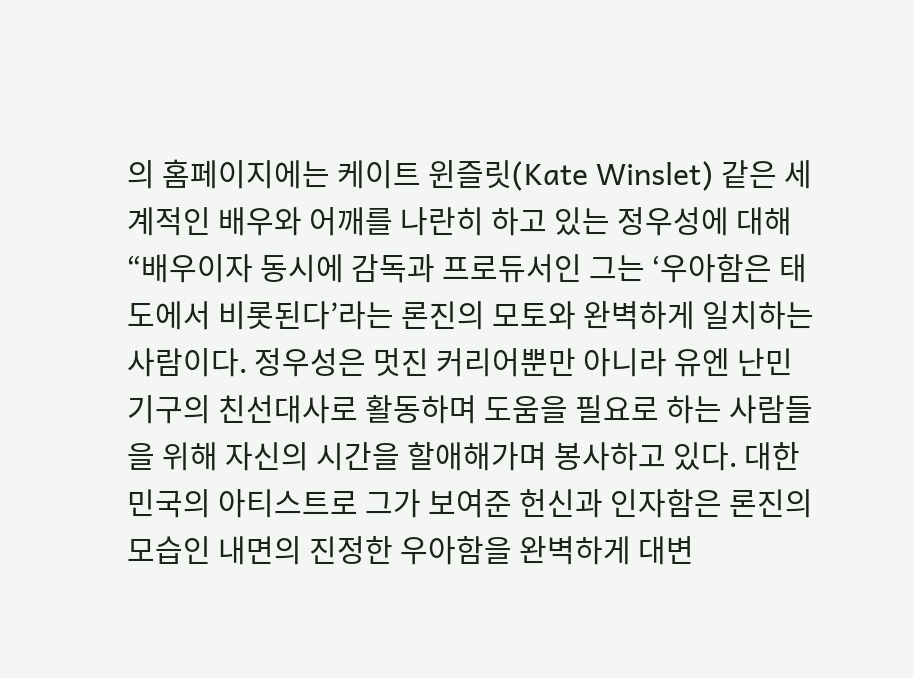의 홈페이지에는 케이트 윈즐릿(Kate Winslet) 같은 세계적인 배우와 어깨를 나란히 하고 있는 정우성에 대해 “배우이자 동시에 감독과 프로듀서인 그는 ‘우아함은 태도에서 비롯된다’라는 론진의 모토와 완벽하게 일치하는 사람이다. 정우성은 멋진 커리어뿐만 아니라 유엔 난민기구의 친선대사로 활동하며 도움을 필요로 하는 사람들을 위해 자신의 시간을 할애해가며 봉사하고 있다. 대한민국의 아티스트로 그가 보여준 헌신과 인자함은 론진의 모습인 내면의 진정한 우아함을 완벽하게 대변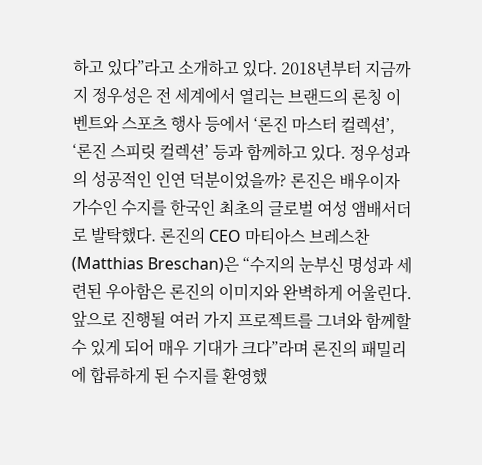하고 있다”라고 소개하고 있다. 2018년부터 지금까지 정우성은 전 세계에서 열리는 브랜드의 론칭 이벤트와 스포츠 행사 등에서 ‘론진 마스터 컬렉션’, ‘론진 스피릿 컬렉션’ 등과 함께하고 있다. 정우성과의 성공적인 인연 덕분이었을까? 론진은 배우이자 가수인 수지를 한국인 최초의 글로벌 여성 앰배서더로 발탁했다. 론진의 CEO 마티아스 브레스찬(Matthias Breschan)은 “수지의 눈부신 명성과 세련된 우아함은 론진의 이미지와 완벽하게 어울린다. 앞으로 진행될 여러 가지 프로젝트를 그녀와 함께할 수 있게 되어 매우 기대가 크다”라며 론진의 패밀리에 합류하게 된 수지를 환영했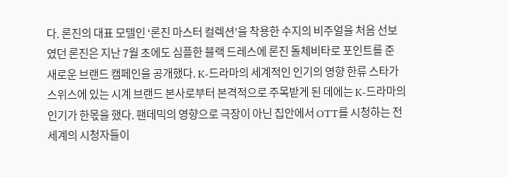다. 론진의 대표 모델인 ‘론진 마스터 컬렉션’을 착용한 수지의 비주얼을 처음 선보였던 론진은 지난 7월 초에도 심플한 블랙 드레스에 론진 돌체비타로 포인트를 준 새로운 브랜드 캠페인을 공개했다. K-드라마의 세계적인 인기의 영향 한류 스타가 스위스에 있는 시계 브랜드 본사로부터 본격적으로 주목받게 된 데에는 K-드라마의 인기가 한몫을 했다. 팬데믹의 영향으로 극장이 아닌 집안에서 OTT를 시청하는 전 세계의 시청자들이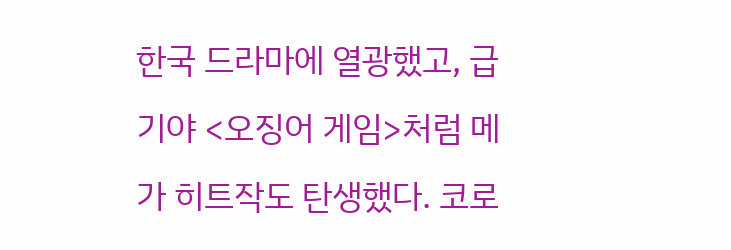한국 드라마에 열광했고, 급기야 <오징어 게임>처럼 메가 히트작도 탄생했다. 코로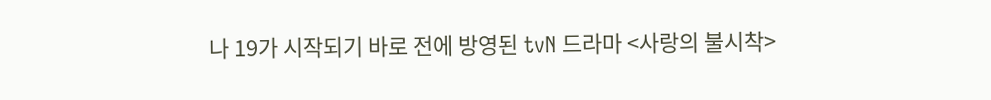나 19가 시작되기 바로 전에 방영된 tvN 드라마 <사랑의 불시착>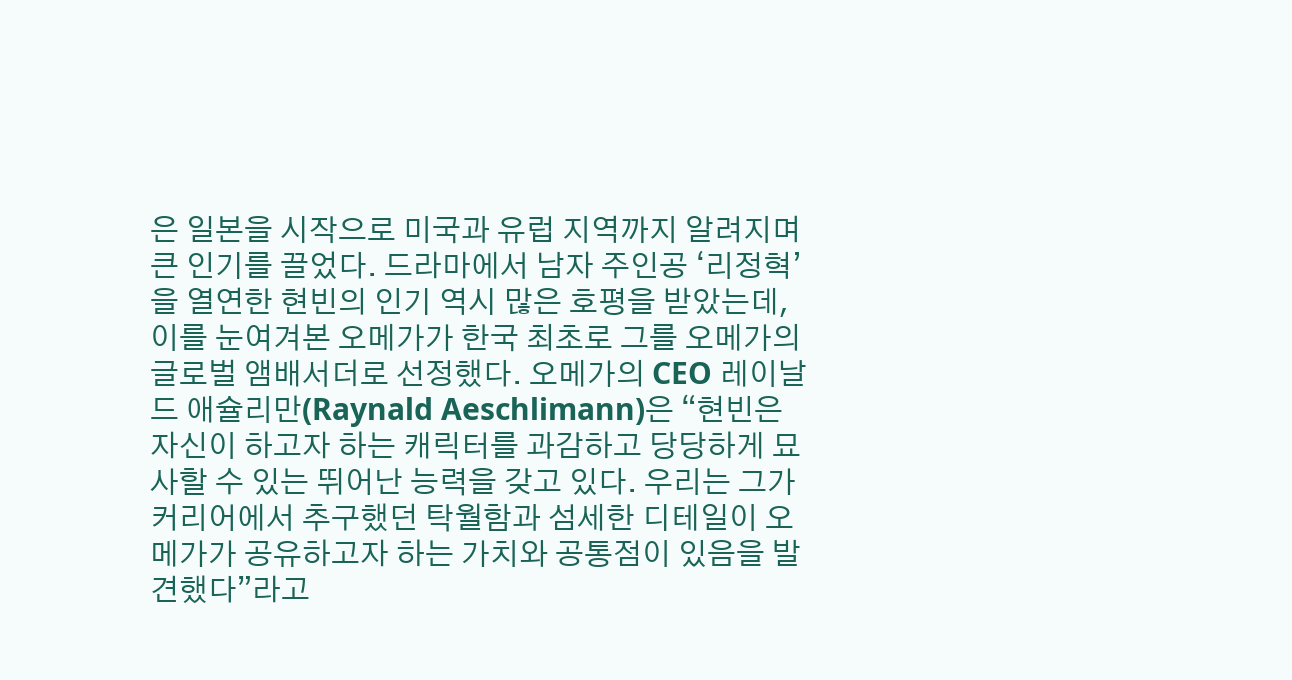은 일본을 시작으로 미국과 유럽 지역까지 알려지며 큰 인기를 끌었다. 드라마에서 남자 주인공 ‘리정혁’을 열연한 현빈의 인기 역시 많은 호평을 받았는데, 이를 눈여겨본 오메가가 한국 최초로 그를 오메가의 글로벌 앰배서더로 선정했다. 오메가의 CEO 레이날드 애슐리만(Raynald Aeschlimann)은 “현빈은 자신이 하고자 하는 캐릭터를 과감하고 당당하게 묘사할 수 있는 뛰어난 능력을 갖고 있다. 우리는 그가 커리어에서 추구했던 탁월함과 섬세한 디테일이 오메가가 공유하고자 하는 가치와 공통점이 있음을 발견했다”라고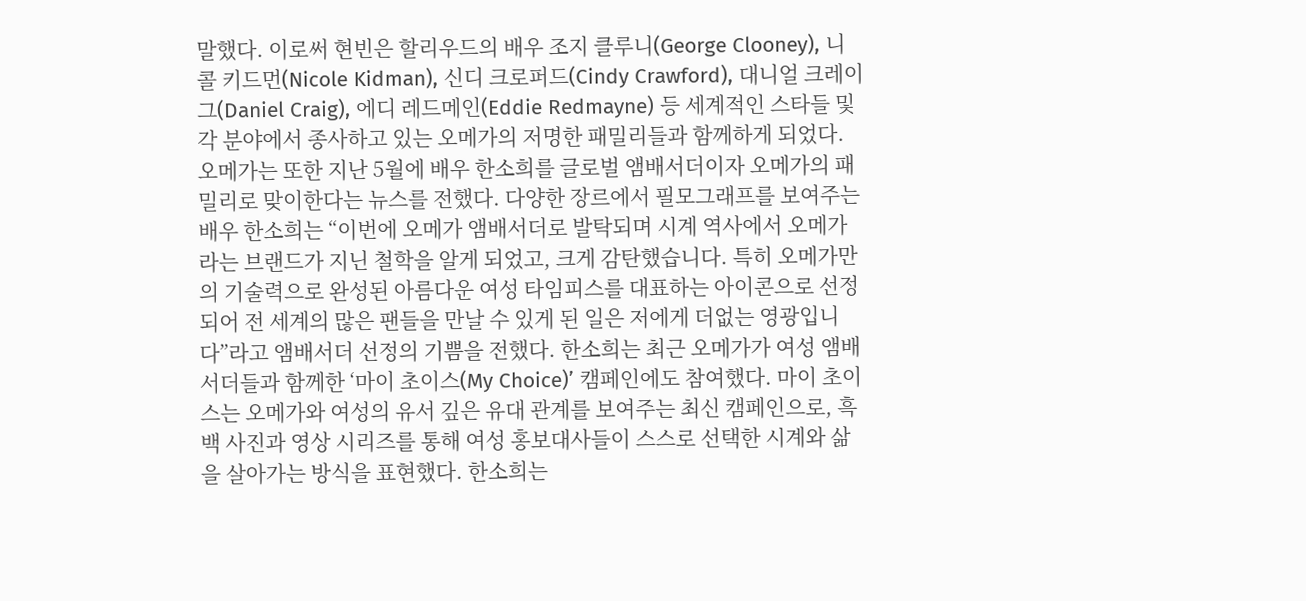말했다. 이로써 현빈은 할리우드의 배우 조지 클루니(George Clooney), 니콜 키드먼(Nicole Kidman), 신디 크로퍼드(Cindy Crawford), 대니얼 크레이그(Daniel Craig), 에디 레드메인(Eddie Redmayne) 등 세계적인 스타들 및 각 분야에서 종사하고 있는 오메가의 저명한 패밀리들과 함께하게 되었다. 오메가는 또한 지난 5월에 배우 한소희를 글로벌 앰배서더이자 오메가의 패밀리로 맞이한다는 뉴스를 전했다. 다양한 장르에서 필모그래프를 보여주는 배우 한소희는 “이번에 오메가 앰배서더로 발탁되며 시계 역사에서 오메가라는 브랜드가 지닌 철학을 알게 되었고, 크게 감탄했습니다. 특히 오메가만의 기술력으로 완성된 아름다운 여성 타임피스를 대표하는 아이콘으로 선정되어 전 세계의 많은 팬들을 만날 수 있게 된 일은 저에게 더없는 영광입니다”라고 앰배서더 선정의 기쁨을 전했다. 한소희는 최근 오메가가 여성 앰배서더들과 함께한 ‘마이 초이스(My Choice)’ 캠페인에도 참여했다. 마이 초이스는 오메가와 여성의 유서 깊은 유대 관계를 보여주는 최신 캠페인으로, 흑백 사진과 영상 시리즈를 통해 여성 홍보대사들이 스스로 선택한 시계와 삶을 살아가는 방식을 표현했다. 한소희는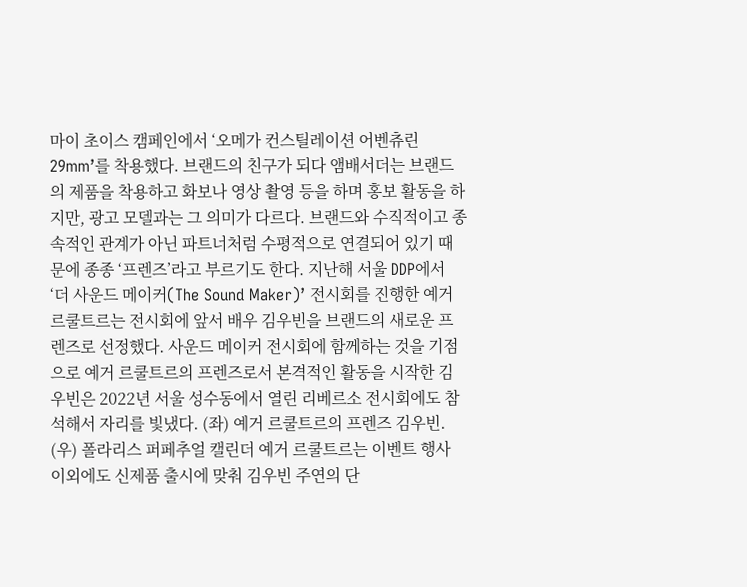마이 초이스 캠페인에서 ‘오메가 컨스틸레이션 어벤츄린 29mm’를 착용했다. 브랜드의 친구가 되다 앰배서더는 브랜드의 제품을 착용하고 화보나 영상 촬영 등을 하며 홍보 활동을 하지만, 광고 모델과는 그 의미가 다르다. 브랜드와 수직적이고 종속적인 관계가 아닌 파트너처럼 수평적으로 연결되어 있기 때문에 종종 ‘프렌즈’라고 부르기도 한다. 지난해 서울 DDP에서 ‘더 사운드 메이커(The Sound Maker)’ 전시회를 진행한 예거 르쿨트르는 전시회에 앞서 배우 김우빈을 브랜드의 새로운 프렌즈로 선정했다. 사운드 메이커 전시회에 함께하는 것을 기점으로 예거 르쿨트르의 프렌즈로서 본격적인 활동을 시작한 김우빈은 2022년 서울 성수동에서 열린 리베르소 전시회에도 참석해서 자리를 빛냈다. (좌) 예거 르쿨트르의 프렌즈 김우빈. (우) 폴라리스 퍼페추얼 캘린더 예거 르쿨트르는 이벤트 행사 이외에도 신제품 출시에 맞춰 김우빈 주연의 단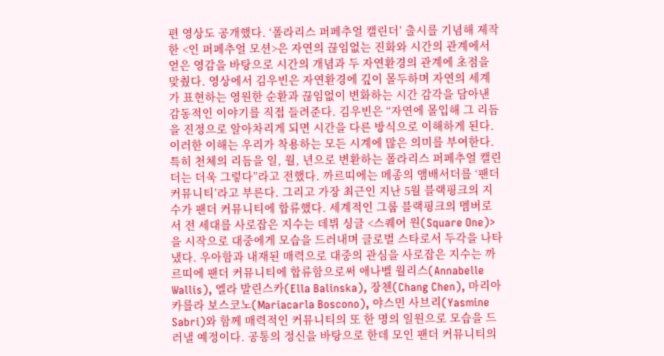편 영상도 공개했다. ‘폴라리스 퍼페추얼 캘린더’ 출시를 기념해 제작한 <인 퍼페추얼 모션>은 자연의 끊임없는 진화와 시간의 관계에서 얻은 영감을 바탕으로 시간의 개념과 두 자연환경의 관계에 초점을 맞췄다. 영상에서 김우빈은 자연환경에 깊이 몰두하며 자연의 세계가 표현하는 영원한 순환과 끊임없이 변화하는 시간 감각을 담아낸 감동적인 이야기를 직접 들려준다. 김우빈은 “자연에 몰입해 그 리듬을 진정으로 알아차리게 되면 시간을 다른 방식으로 이해하게 된다. 이러한 이해는 우리가 착용하는 모든 시계에 많은 의미를 부여한다. 특히 천체의 리듬을 일, 월, 년으로 변환하는 폴라리스 퍼페추얼 캘린더는 더욱 그렇다”라고 전했다. 까르띠에는 메종의 앰배서더를 ‘팬더 커뮤니티’라고 부른다. 그리고 가장 최근인 지난 5월 블랙핑크의 지수가 팬더 커뮤니티에 합류했다. 세계적인 그룹 블랙핑크의 멤버로서 전 세대를 사로잡은 지수는 데뷔 싱글 <스퀘어 원(Square One)>을 시작으로 대중에게 모습을 드러내며 글로벌 스타로서 두각을 나타냈다. 우아함과 내재된 매력으로 대중의 관심을 사로잡은 지수는 까르띠에 팬더 커뮤니티에 합류함으로써 애나벨 월리스(Annabelle Wallis), 엘라 발린스카(Ella Balinska), 장첸(Chang Chen), 마리아카를라 보스코노(Mariacarla Boscono), 야스민 사브리(Yasmine Sabri)와 함께 매력적인 커뮤니티의 또 한 명의 일원으로 모습을 드러낼 예정이다. 공통의 정신을 바탕으로 한데 모인 팬더 커뮤니티의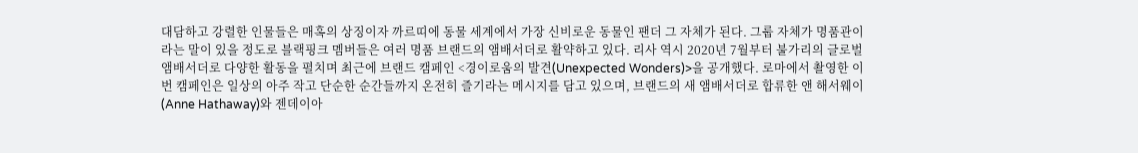대담하고 강렬한 인물들은 매혹의 상징이자 까르띠에 동물 세계에서 가장 신비로운 동물인 팬더 그 자체가 된다. 그룹 자체가 명품관이라는 말이 있을 정도로 블랙핑크 멤버들은 여러 명품 브랜드의 앰배서더로 활약하고 있다. 리사 역시 2020년 7월부터 불가리의 글로벌 앰배서더로 다양한 활동을 펼치며 최근에 브랜드 캠페인 <경이로움의 발견(Unexpected Wonders)>을 공개했다. 로마에서 촬영한 이번 캠페인은 일상의 아주 작고 단순한 순간들까지 온전히 즐기라는 메시지를 담고 있으며, 브랜드의 새 앰배서더로 합류한 앤 해서웨이(Anne Hathaway)와 젠데이아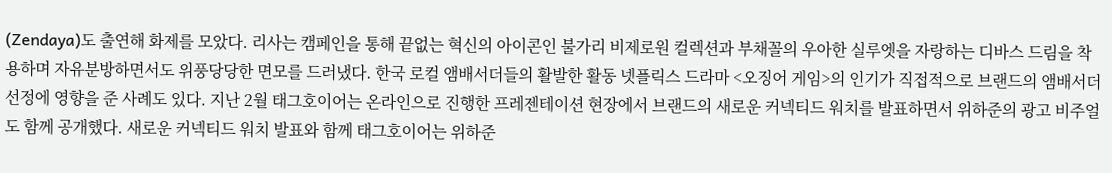(Zendaya)도 출연해 화제를 모았다. 리사는 캠페인을 통해 끝없는 혁신의 아이콘인 불가리 비제로원 컬렉션과 부채꼴의 우아한 실루엣을 자랑하는 디바스 드림을 착용하며 자유분방하면서도 위풍당당한 면모를 드러냈다. 한국 로컬 앰배서더들의 활발한 활동 넷플릭스 드라마 <오징어 게임>의 인기가 직접적으로 브랜드의 앰배서더 선정에 영향을 준 사례도 있다. 지난 2월 태그호이어는 온라인으로 진행한 프레젠테이션 현장에서 브랜드의 새로운 커넥티드 워치를 발표하면서 위하준의 광고 비주얼도 함께 공개했다. 새로운 커넥티드 워치 발표와 함께 태그호이어는 위하준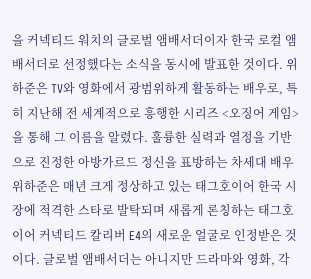을 커넥티드 워치의 글로벌 앰배서더이자 한국 로컬 앰배서더로 선정했다는 소식을 동시에 발표한 것이다. 위하준은 TV와 영화에서 광범위하게 활동하는 배우로, 특히 지난해 전 세계적으로 흥행한 시리즈 <오징어 게임>을 통해 그 이름을 알렸다. 훌륭한 실력과 열정을 기반으로 진정한 아방가르드 정신을 표방하는 차세대 배우 위하준은 매년 크게 정상하고 있는 태그호이어 한국 시장에 적격한 스타로 발탁되며 새롭게 론칭하는 태그호이어 커넥티드 칼리버 E4의 새로운 얼굴로 인정받은 것이다. 글로벌 앰배서더는 아니지만 드라마와 영화, 각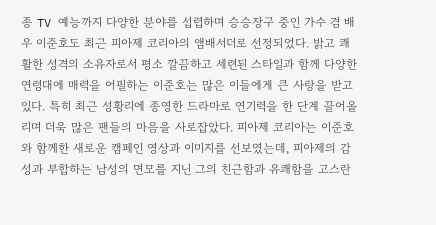종 TV 예능까지 다양한 분야를 섭렵하며 승승장구 중인 가수 겸 배우 이준호도 최근 피아제 코리아의 앰배서더로 선정되었다. 밝고 쾌활한 성격의 소유자로서 평소 깔끔하고 세련된 스타일과 함께 다양한 연령대에 매력을 어필하는 이준호는 많은 이들에게 큰 사랑을 받고 있다. 특히 최근 성황리에 종영한 드라마로 연기력을 한 단계 끌어올리며 더욱 많은 팬들의 마음을 사로잡았다. 피아제 코리아는 이준호와 함께한 새로운 캠페인 영상과 이미지를 선보였는데, 피아제의 감성과 부합하는 남성의 면모를 지닌 그의 친근함과 유쾌함을 고스란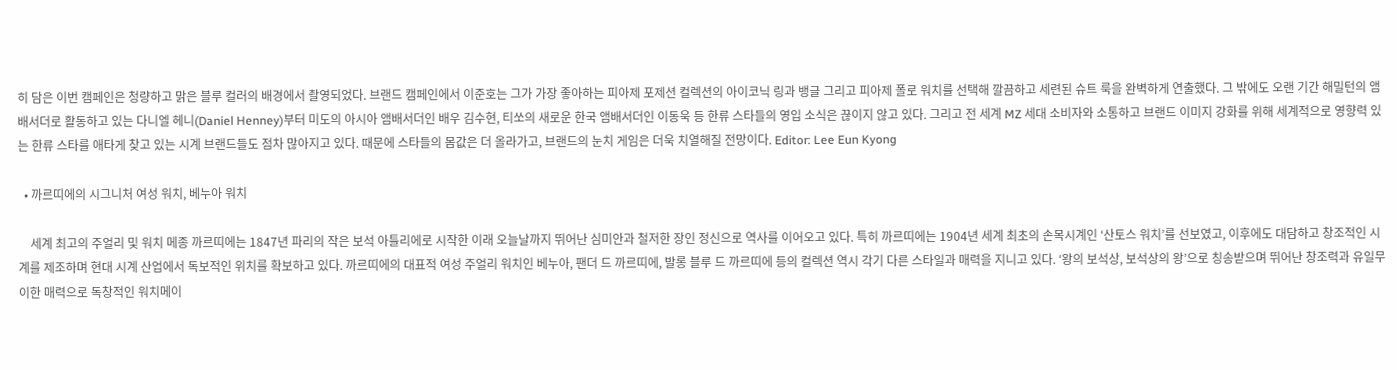히 담은 이번 캠페인은 청량하고 맑은 블루 컬러의 배경에서 촬영되었다. 브랜드 캠페인에서 이준호는 그가 가장 좋아하는 피아제 포제션 컬렉션의 아이코닉 링과 뱅글 그리고 피아제 폴로 워치를 선택해 깔끔하고 세련된 슈트 룩을 완벽하게 연출했다. 그 밖에도 오랜 기간 해밀턴의 앰배서더로 활동하고 있는 다니엘 헤니(Daniel Henney)부터 미도의 아시아 앰배서더인 배우 김수현, 티쏘의 새로운 한국 앰배서더인 이동욱 등 한류 스타들의 영입 소식은 끊이지 않고 있다. 그리고 전 세계 MZ 세대 소비자와 소통하고 브랜드 이미지 강화를 위해 세계적으로 영향력 있는 한류 스타를 애타게 찾고 있는 시계 브랜드들도 점차 많아지고 있다. 때문에 스타들의 몸값은 더 올라가고, 브랜드의 눈치 게임은 더욱 치열해질 전망이다. Editor: Lee Eun Kyong

  • 까르띠에의 시그니처 여성 워치, 베누아 워치

    세계 최고의 주얼리 및 워치 메종 까르띠에는 1847년 파리의 작은 보석 아틀리에로 시작한 이래 오늘날까지 뛰어난 심미안과 철저한 장인 정신으로 역사를 이어오고 있다. 특히 까르띠에는 1904년 세계 최초의 손목시계인 ‘산토스 워치’를 선보였고, 이후에도 대담하고 창조적인 시계를 제조하며 현대 시계 산업에서 독보적인 위치를 확보하고 있다. 까르띠에의 대표적 여성 주얼리 워치인 베누아, 팬더 드 까르띠에, 발롱 블루 드 까르띠에 등의 컬렉션 역시 각기 다른 스타일과 매력을 지니고 있다. ‘왕의 보석상, 보석상의 왕’으로 칭송받으며 뛰어난 창조력과 유일무이한 매력으로 독창적인 워치메이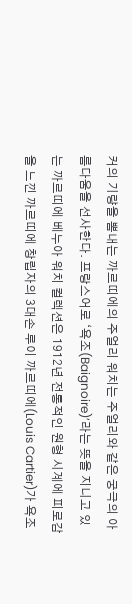커의 기량을 뽐내는 까르띠에의 주얼리 워치는 주얼리와 같은 궁극의 아름다움을 선사한다. 프랑스어로 ‘욕조(Baignoire)’라는 뜻을 지니고 있는 까르띠에 베누아 워치 컬렉션은 1912년 전통적인 원형 시계에 피로감을 느낀 까르띠에 창립자의 3대손 루이 까르띠에(Louis Cartier)가 욕조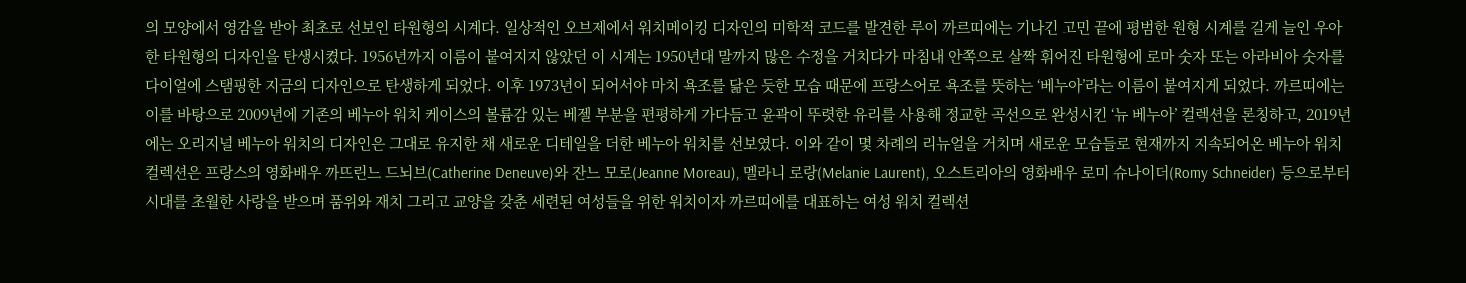의 모양에서 영감을 받아 최초로 선보인 타원형의 시계다. 일상적인 오브제에서 워치메이킹 디자인의 미학적 코드를 발견한 루이 까르띠에는 기나긴 고민 끝에 평범한 원형 시계를 길게 늘인 우아한 타원형의 디자인을 탄생시켰다. 1956년까지 이름이 붙여지지 않았던 이 시계는 1950년대 말까지 많은 수정을 거치다가 마침내 안쪽으로 살짝 휘어진 타원형에 로마 숫자 또는 아라비아 숫자를 다이얼에 스탬핑한 지금의 디자인으로 탄생하게 되었다. 이후 1973년이 되어서야 마치 욕조를 닮은 듯한 모습 때문에 프랑스어로 욕조를 뜻하는 ‘베누아’라는 이름이 붙여지게 되었다. 까르띠에는 이를 바탕으로 2009년에 기존의 베누아 워치 케이스의 볼륨감 있는 베젤 부분을 편평하게 가다듬고 윤곽이 뚜렷한 유리를 사용해 정교한 곡선으로 완성시킨 ‘뉴 베누아’ 컬렉션을 론칭하고, 2019년에는 오리지널 베누아 워치의 디자인은 그대로 유지한 채 새로운 디테일을 더한 베누아 워치를 선보였다. 이와 같이 몇 차례의 리뉴얼을 거치며 새로운 모습들로 현재까지 지속되어온 베누아 워치 컬렉션은 프랑스의 영화배우 까뜨린느 드뇌브(Catherine Deneuve)와 잔느 모로(Jeanne Moreau), 멜라니 로랑(Melanie Laurent), 오스트리아의 영화배우 로미 슈나이더(Romy Schneider) 등으로부터 시대를 초월한 사랑을 받으며 품위와 재치 그리고 교양을 갖춘 세련된 여성들을 위한 워치이자 까르띠에를 대표하는 여성 워치 컬렉션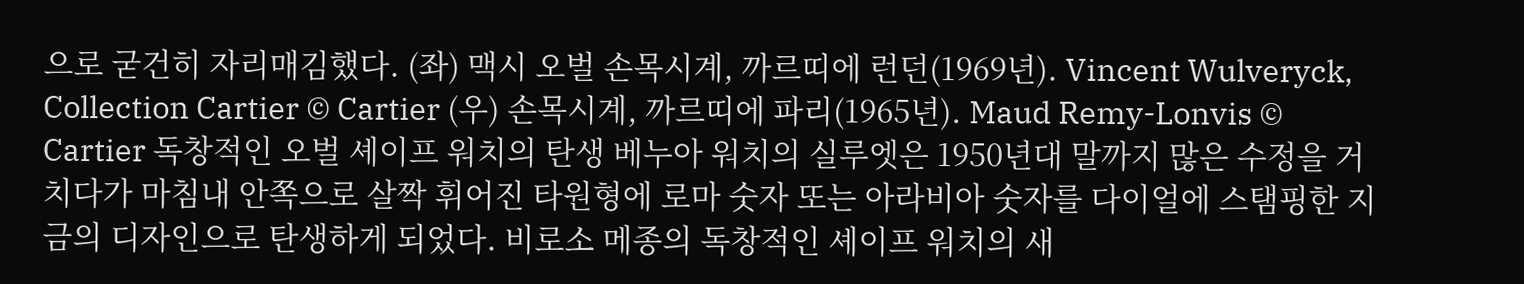으로 굳건히 자리매김했다. (좌) 맥시 오벌 손목시계, 까르띠에 런던(1969년). Vincent Wulveryck, Collection Cartier © Cartier (우) 손목시계, 까르띠에 파리(1965년). Maud Remy-Lonvis © Cartier 독창적인 오벌 셰이프 워치의 탄생 베누아 워치의 실루엣은 1950년대 말까지 많은 수정을 거치다가 마침내 안쪽으로 살짝 휘어진 타원형에 로마 숫자 또는 아라비아 숫자를 다이얼에 스탬핑한 지금의 디자인으로 탄생하게 되었다. 비로소 메종의 독창적인 셰이프 워치의 새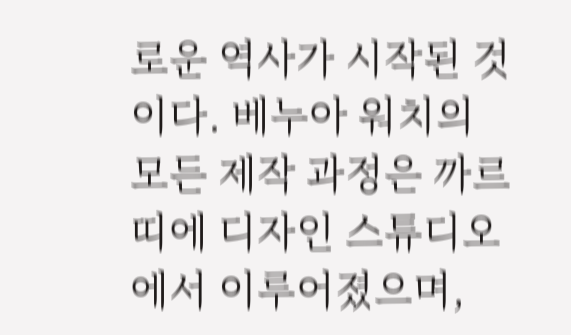로운 역사가 시작된 것이다. 베누아 워치의 모든 제작 과정은 까르띠에 디자인 스튜디오에서 이루어졌으며,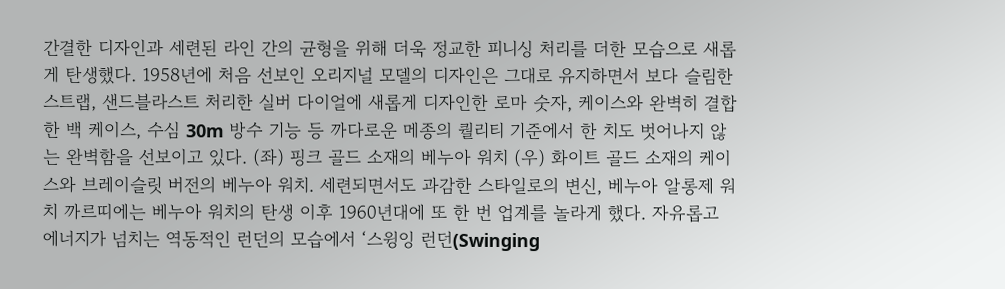간결한 디자인과 세련된 라인 간의 균형을 위해 더욱 정교한 피니싱 처리를 더한 모습으로 새롭게 탄생했다. 1958년에 처음 선보인 오리지널 모델의 디자인은 그대로 유지하면서 보다 슬림한 스트랩, 샌드블라스트 처리한 실버 다이얼에 새롭게 디자인한 로마 숫자, 케이스와 완벽히 결합한 백 케이스, 수심 30m 방수 기능 등 까다로운 메종의 퀄리티 기준에서 한 치도 벗어나지 않는 완벽함을 선보이고 있다. (좌) 핑크 골드 소재의 베누아 워치 (우) 화이트 골드 소재의 케이스와 브레이슬릿 버전의 베누아 워치. 세련되면서도 과감한 스타일로의 변신, 베누아 알롱제 워치 까르띠에는 베누아 워치의 탄생 이후 1960년대에 또 한 번 업계를 놀라게 했다. 자유롭고 에너지가 넘치는 역동적인 런던의 모습에서 ‘스윙잉 런던(Swinging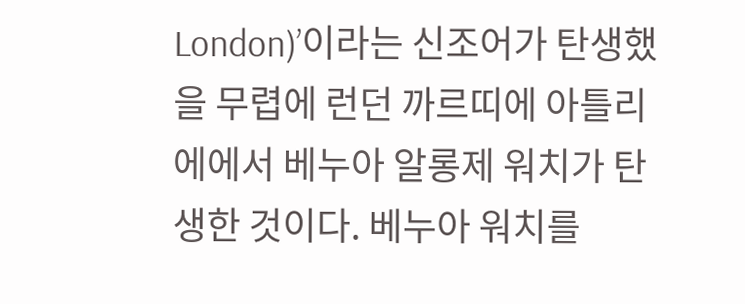London)’이라는 신조어가 탄생했을 무렵에 런던 까르띠에 아틀리에에서 베누아 알롱제 워치가 탄생한 것이다. 베누아 워치를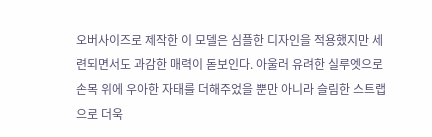오버사이즈로 제작한 이 모델은 심플한 디자인을 적용했지만 세련되면서도 과감한 매력이 돋보인다. 아울러 유려한 실루엣으로 손목 위에 우아한 자태를 더해주었을 뿐만 아니라 슬림한 스트랩으로 더욱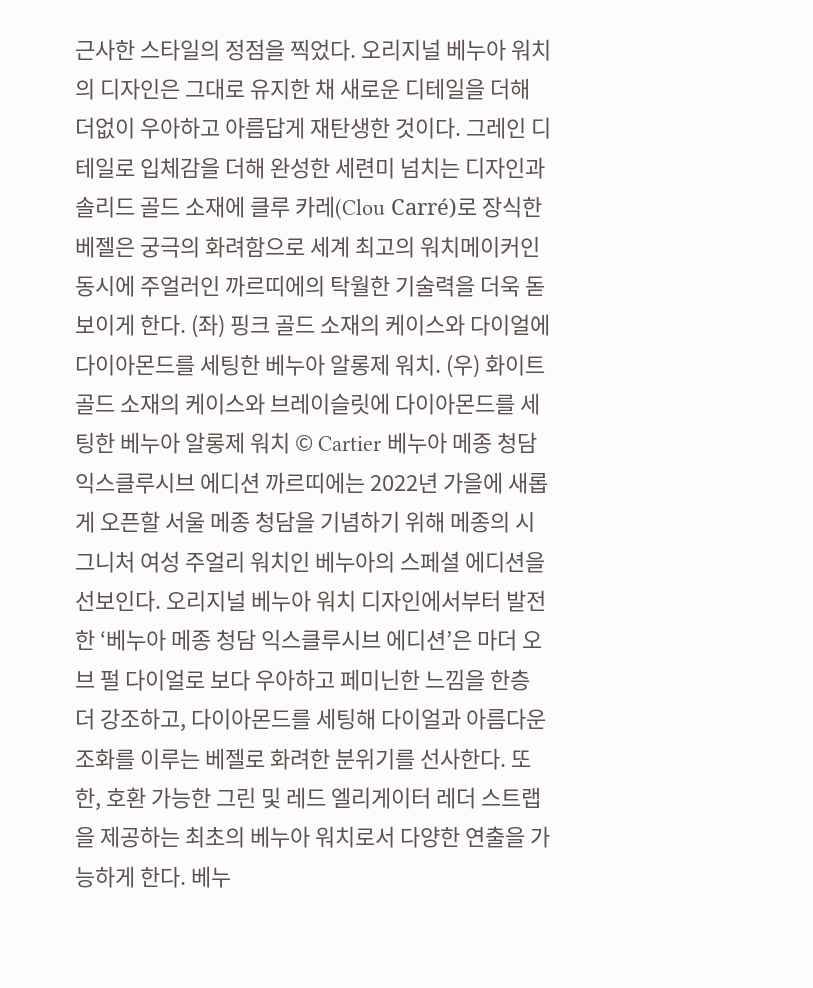근사한 스타일의 정점을 찍었다. 오리지널 베누아 워치의 디자인은 그대로 유지한 채 새로운 디테일을 더해 더없이 우아하고 아름답게 재탄생한 것이다. 그레인 디테일로 입체감을 더해 완성한 세련미 넘치는 디자인과 솔리드 골드 소재에 클루 카레(Clou Carré)로 장식한 베젤은 궁극의 화려함으로 세계 최고의 워치메이커인 동시에 주얼러인 까르띠에의 탁월한 기술력을 더욱 돋보이게 한다. (좌) 핑크 골드 소재의 케이스와 다이얼에 다이아몬드를 세팅한 베누아 알롱제 워치. (우) 화이트 골드 소재의 케이스와 브레이슬릿에 다이아몬드를 세팅한 베누아 알롱제 워치 © Cartier 베누아 메종 청담 익스클루시브 에디션 까르띠에는 2022년 가을에 새롭게 오픈할 서울 메종 청담을 기념하기 위해 메종의 시그니처 여성 주얼리 워치인 베누아의 스페셜 에디션을 선보인다. 오리지널 베누아 워치 디자인에서부터 발전한 ‘베누아 메종 청담 익스클루시브 에디션’은 마더 오브 펄 다이얼로 보다 우아하고 페미닌한 느낌을 한층 더 강조하고, 다이아몬드를 세팅해 다이얼과 아름다운 조화를 이루는 베젤로 화려한 분위기를 선사한다. 또한, 호환 가능한 그린 및 레드 엘리게이터 레더 스트랩을 제공하는 최초의 베누아 워치로서 다양한 연출을 가능하게 한다. 베누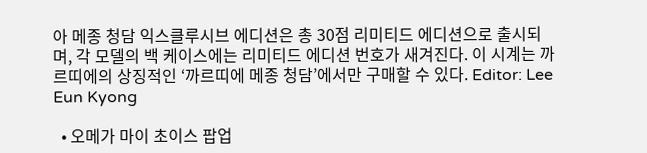아 메종 청담 익스클루시브 에디션은 총 30점 리미티드 에디션으로 출시되며, 각 모델의 백 케이스에는 리미티드 에디션 번호가 새겨진다. 이 시계는 까르띠에의 상징적인 ‘까르띠에 메종 청담’에서만 구매할 수 있다. Editor: Lee Eun Kyong

  • 오메가 마이 초이스 팝업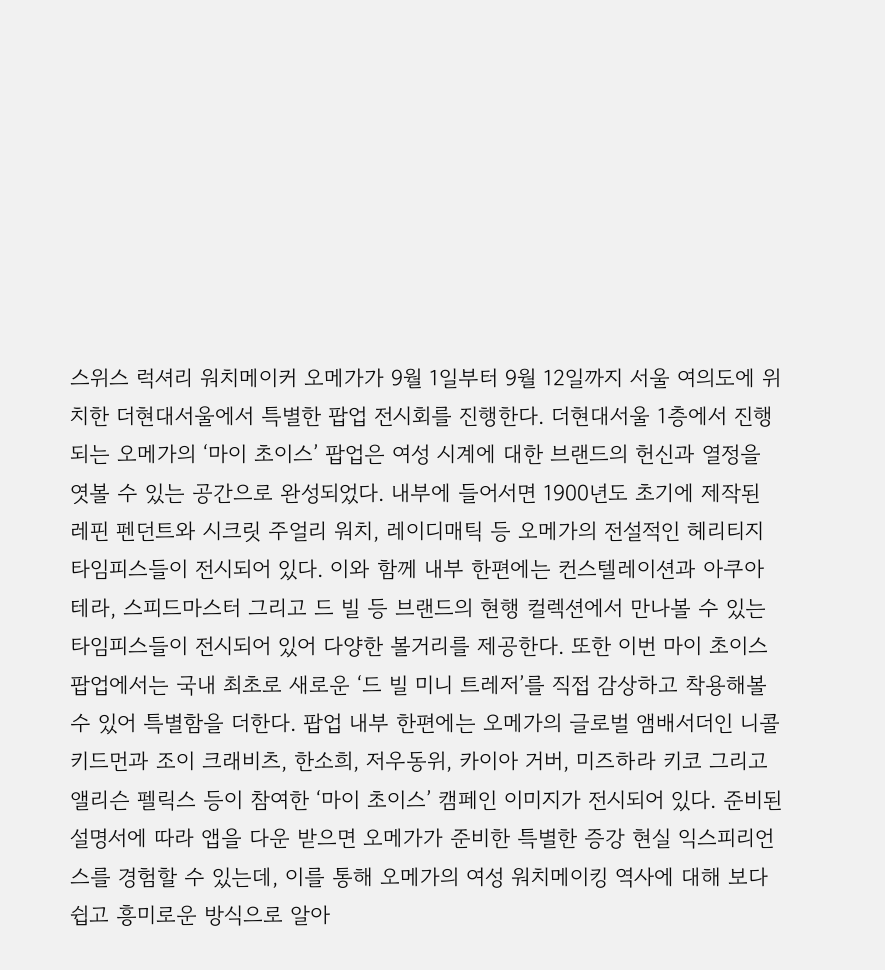스위스 럭셔리 워치메이커 오메가가 9월 1일부터 9월 12일까지 서울 여의도에 위치한 더현대서울에서 특별한 팝업 전시회를 진행한다. 더현대서울 1층에서 진행되는 오메가의 ‘마이 초이스’ 팝업은 여성 시계에 대한 브랜드의 헌신과 열정을 엿볼 수 있는 공간으로 완성되었다. 내부에 들어서면 1900년도 초기에 제작된 레핀 펜던트와 시크릿 주얼리 워치, 레이디매틱 등 오메가의 전설적인 헤리티지 타임피스들이 전시되어 있다. 이와 함께 내부 한편에는 컨스텔레이션과 아쿠아 테라, 스피드마스터 그리고 드 빌 등 브랜드의 현행 컬렉션에서 만나볼 수 있는 타임피스들이 전시되어 있어 다양한 볼거리를 제공한다. 또한 이번 마이 초이스 팝업에서는 국내 최초로 새로운 ‘드 빌 미니 트레저’를 직접 감상하고 착용해볼 수 있어 특별함을 더한다. 팝업 내부 한편에는 오메가의 글로벌 앰배서더인 니콜 키드먼과 조이 크래비츠, 한소희, 저우동위, 카이아 거버, 미즈하라 키코 그리고 앨리슨 펠릭스 등이 참여한 ‘마이 초이스’ 캠페인 이미지가 전시되어 있다. 준비된 설명서에 따라 앱을 다운 받으면 오메가가 준비한 특별한 증강 현실 익스피리언스를 경험할 수 있는데, 이를 통해 오메가의 여성 워치메이킹 역사에 대해 보다 쉽고 흥미로운 방식으로 알아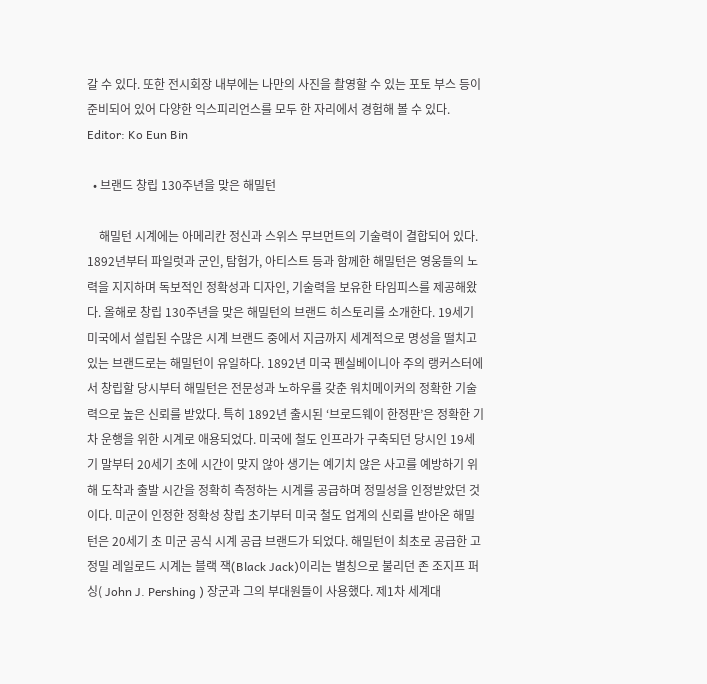갈 수 있다. 또한 전시회장 내부에는 나만의 사진을 촬영할 수 있는 포토 부스 등이 준비되어 있어 다양한 익스피리언스를 모두 한 자리에서 경험해 볼 수 있다. Editor: Ko Eun Bin

  • 브랜드 창립 130주년을 맞은 해밀턴

    해밀턴 시계에는 아메리칸 정신과 스위스 무브먼트의 기술력이 결합되어 있다. 1892년부터 파일럿과 군인, 탐험가, 아티스트 등과 함께한 해밀턴은 영웅들의 노력을 지지하며 독보적인 정확성과 디자인, 기술력을 보유한 타임피스를 제공해왔다. 올해로 창립 130주년을 맞은 해밀턴의 브랜드 히스토리를 소개한다. 19세기 미국에서 설립된 수많은 시계 브랜드 중에서 지금까지 세계적으로 명성을 떨치고 있는 브랜드로는 해밀턴이 유일하다. 1892년 미국 펜실베이니아 주의 랭커스터에서 창립할 당시부터 해밀턴은 전문성과 노하우를 갖춘 워치메이커의 정확한 기술력으로 높은 신뢰를 받았다. 특히 1892년 출시된 ‘브로드웨이 한정판’은 정확한 기차 운행을 위한 시계로 애용되었다. 미국에 철도 인프라가 구축되던 당시인 19세기 말부터 20세기 초에 시간이 맞지 않아 생기는 예기치 않은 사고를 예방하기 위해 도착과 출발 시간을 정확히 측정하는 시계를 공급하며 정밀성을 인정받았던 것이다. 미군이 인정한 정확성 창립 초기부터 미국 철도 업계의 신뢰를 받아온 해밀턴은 20세기 초 미군 공식 시계 공급 브랜드가 되었다. 해밀턴이 최초로 공급한 고정밀 레일로드 시계는 블랙 잭(Black Jack)이리는 별칭으로 불리던 존 조지프 퍼싱( John J. Pershing ) 장군과 그의 부대원들이 사용했다. 제1차 세계대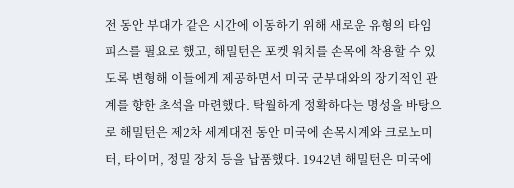전 동안 부대가 같은 시간에 이동하기 위해 새로운 유형의 타임피스를 필요로 했고, 해밀턴은 포켓 워치를 손목에 착용할 수 있도록 변형해 이들에게 제공하면서 미국 군부대와의 장기적인 관계를 향한 초석을 마련했다. 탁월하게 정확하다는 명성을 바탕으로 해밀턴은 제2차 세계대전 동안 미국에 손목시계와 크로노미터, 타이머, 정밀 장치 등을 납품했다. 1942년 해밀턴은 미국에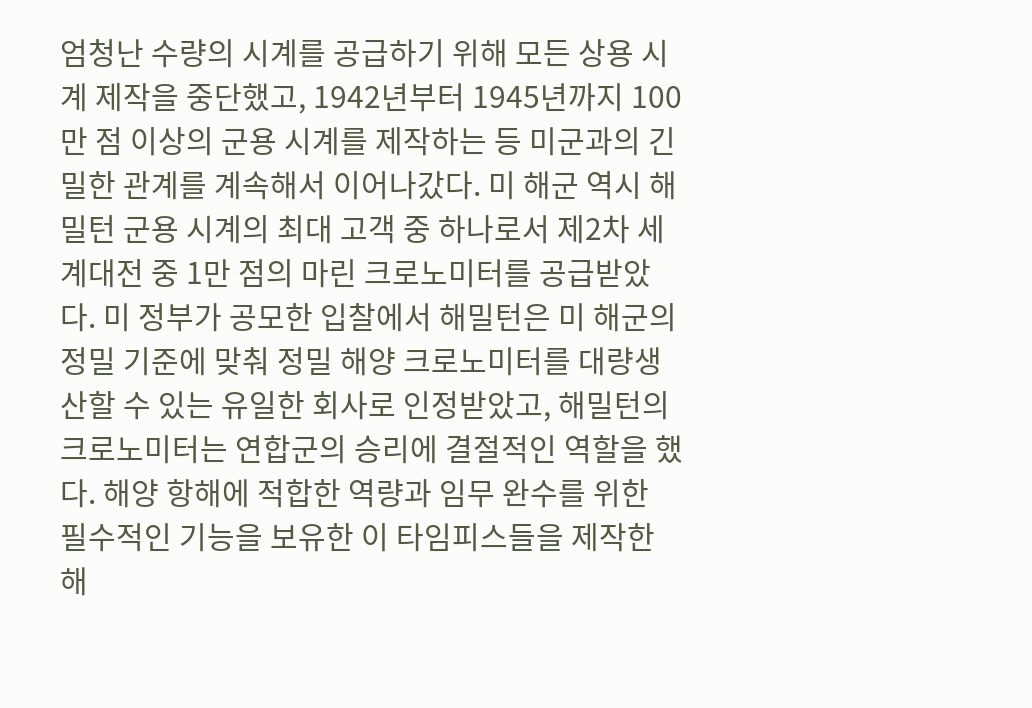엄청난 수량의 시계를 공급하기 위해 모든 상용 시계 제작을 중단했고, 1942년부터 1945년까지 100만 점 이상의 군용 시계를 제작하는 등 미군과의 긴밀한 관계를 계속해서 이어나갔다. 미 해군 역시 해밀턴 군용 시계의 최대 고객 중 하나로서 제2차 세계대전 중 1만 점의 마린 크로노미터를 공급받았다. 미 정부가 공모한 입찰에서 해밀턴은 미 해군의 정밀 기준에 맞춰 정밀 해양 크로노미터를 대량생산할 수 있는 유일한 회사로 인정받았고, 해밀턴의 크로노미터는 연합군의 승리에 결절적인 역할을 했다. 해양 항해에 적합한 역량과 임무 완수를 위한 필수적인 기능을 보유한 이 타임피스들을 제작한 해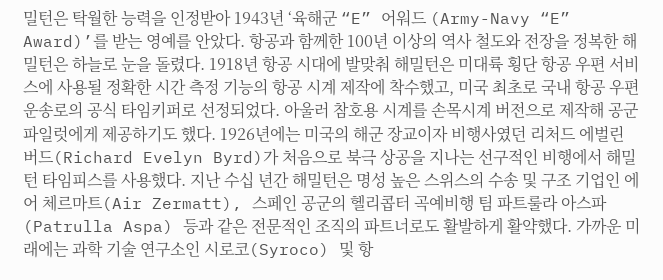밀턴은 탁월한 능력을 인정받아 1943년 ‘육해군 “E” 어워드 (Army-Navy “E” Award)’를 받는 영예를 안았다. 항공과 함께한 100년 이상의 역사 철도와 전장을 정복한 해밀턴은 하늘로 눈을 돌렸다. 1918년 항공 시대에 발맞춰 해밀턴은 미대륙 횡단 항공 우편 서비스에 사용될 정확한 시간 측정 기능의 항공 시계 제작에 착수했고, 미국 최초로 국내 항공 우편 운송로의 공식 타임키퍼로 선정되었다. 아울러 참호용 시계를 손목시계 버전으로 제작해 공군 파일럿에게 제공하기도 했다. 1926년에는 미국의 해군 장교이자 비행사였던 리처드 에벌린 버드(Richard Evelyn Byrd)가 처음으로 북극 상공을 지나는 선구적인 비행에서 해밀턴 타임피스를 사용했다. 지난 수십 년간 해밀턴은 명성 높은 스위스의 수송 및 구조 기업인 에어 체르마트(Air Zermatt), 스페인 공군의 헬리콥터 곡예비행 팀 파트룰라 아스파(Patrulla Aspa) 등과 같은 전문적인 조직의 파트너로도 활발하게 활약했다. 가까운 미래에는 과학 기술 연구소인 시로코(Syroco) 및 항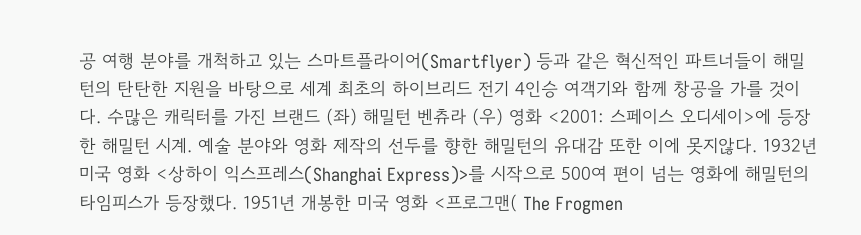공 여행 분야를 개척하고 있는 스마트플라이어(Smartflyer) 등과 같은 혁신적인 파트너들이 해밀턴의 탄탄한 지원을 바탕으로 세계 최초의 하이브리드 전기 4인승 여객기와 함께 창공을 가를 것이다. 수많은 캐릭터를 가진 브랜드 (좌) 해밀턴 벤츄라 (우) 영화 <2001: 스페이스 오디세이>에 등장한 해밀턴 시계. 예술 분야와 영화 제작의 선두를 향한 해밀턴의 유대감 또한 이에 못지않다. 1932년 미국 영화 <상하이 익스프레스(Shanghai Express)>를 시작으로 500여 편이 넘는 영화에 해밀턴의 타임피스가 등장했다. 1951년 개봉한 미국 영화 <프로그맨( The Frogmen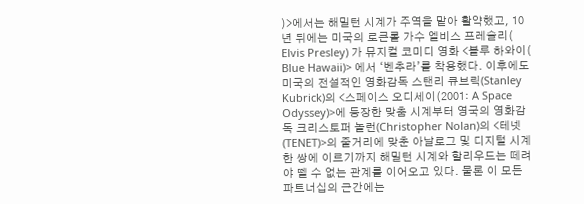)>에서는 해밀턴 시계가 주역을 맡아 활약했고, 10년 뒤에는 미국의 로큰롤 가수 엘비스 프레슬리( Elvis Presley) 가 뮤지컬 코미디 영화 <블루 하와이( Blue Hawaii)> 에서 ‘벤추라’를 착용했다. 이후에도 미국의 전설적인 영화감독 스탠리 큐브릭(Stanley Kubrick)의 <스페이스 오디세이(2001: A Space Odyssey)>에 등장한 맞춤 시계부터 영국의 영화감독 크리스토퍼 놀런(Christopher Nolan)의 <테넷(TENET)>의 줄거리에 맞춘 아날로그 및 디지털 시계 한 쌍에 이르기까지 해밀턴 시계와 할리우드는 떼려야 뗄 수 없는 관계를 이어오고 있다. 물론 이 모든 파트너십의 근간에는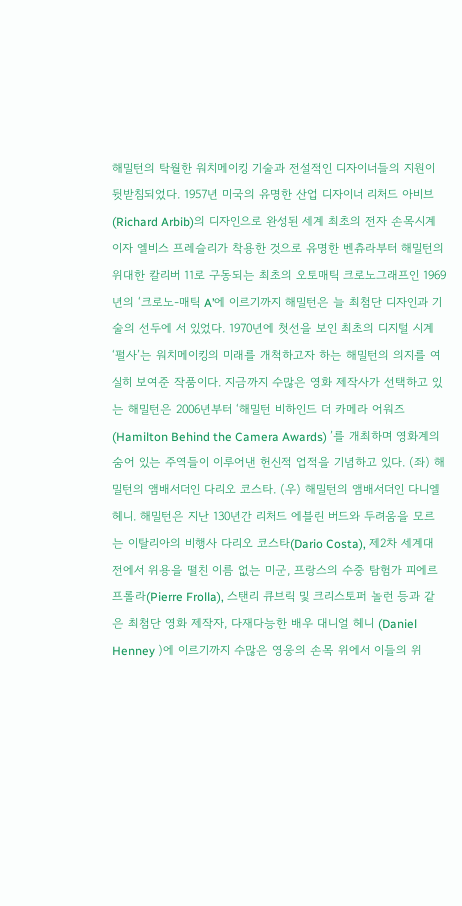해밀턴의 탁월한 워치메이킹 기술과 전설적인 디자이너들의 지원이 뒷받침되었다. 1957년 미국의 유명한 산업 디자이너 리처드 아비브(Richard Arbib)의 디자인으로 완성된 세계 최초의 전자 손목시계이자 엘비스 프레슬리가 착용한 것으로 유명한 벤츄라부터 해밀턴의 위대한 칼리버 11로 구동되는 최초의 오토매틱 크로노그래프인 1969년의 ‘크로노-매틱 A’에 이르기까지 해밀턴은 늘 최첨단 디자인과 기술의 선두에 서 있었다. 1970년에 첫선을 보인 최초의 디지털 시계 ‘펄사’는 워치메이킹의 미래를 개척하고자 하는 해밀턴의 의지를 여실히 보여준 작품이다. 지금까지 수많은 영화 제작사가 선택하고 있는 해밀턴은 2006년부터 ‘해밀턴 비하인드 더 카메라 어워즈 (Hamilton Behind the Camera Awards) ’를 개최하며 영화계의 숨어 있는 주역들이 이루어낸 헌신적 업적을 기념하고 있다. (좌) 해밀턴의 앰배서더인 다리오 코스타. (우) 해밀턴의 앰배서더인 다니엘 헤니. 해밀턴은 지난 130년간 리처드 에블린 버드와 두려움을 모르는 이탈리아의 비행사 다리오 코스타(Dario Costa), 제2차 세계대전에서 위용을 떨친 이름 없는 미군, 프랑스의 수중 탐험가 피에르 프롤라(Pierre Frolla), 스탠리 큐브릭 및 크리스토퍼 놀런 등과 같은 최첨단 영화 제작자, 다재다능한 배우 대니얼 헤니 (Daniel Henney )에 이르기까지 수많은 영웅의 손목 위에서 이들의 위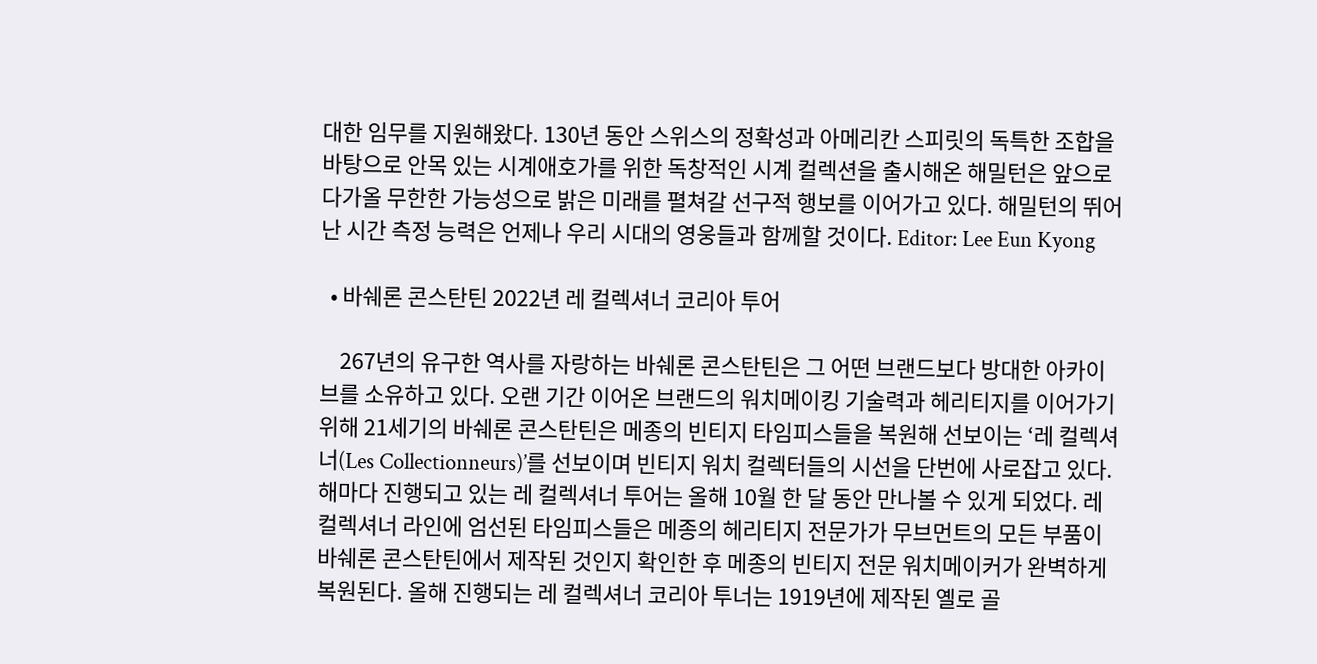대한 임무를 지원해왔다. 130년 동안 스위스의 정확성과 아메리칸 스피릿의 독특한 조합을 바탕으로 안목 있는 시계애호가를 위한 독창적인 시계 컬렉션을 출시해온 해밀턴은 앞으로 다가올 무한한 가능성으로 밝은 미래를 펼쳐갈 선구적 행보를 이어가고 있다. 해밀턴의 뛰어난 시간 측정 능력은 언제나 우리 시대의 영웅들과 함께할 것이다. Editor: Lee Eun Kyong

  • 바쉐론 콘스탄틴 2022년 레 컬렉셔너 코리아 투어

    267년의 유구한 역사를 자랑하는 바쉐론 콘스탄틴은 그 어떤 브랜드보다 방대한 아카이브를 소유하고 있다. 오랜 기간 이어온 브랜드의 워치메이킹 기술력과 헤리티지를 이어가기 위해 21세기의 바쉐론 콘스탄틴은 메종의 빈티지 타임피스들을 복원해 선보이는 ‘레 컬렉셔너(Les Collectionneurs)’를 선보이며 빈티지 워치 컬렉터들의 시선을 단번에 사로잡고 있다. 해마다 진행되고 있는 레 컬렉셔너 투어는 올해 10월 한 달 동안 만나볼 수 있게 되었다. 레 컬렉셔너 라인에 엄선된 타임피스들은 메종의 헤리티지 전문가가 무브먼트의 모든 부품이 바쉐론 콘스탄틴에서 제작된 것인지 확인한 후 메종의 빈티지 전문 워치메이커가 완벽하게 복원된다. 올해 진행되는 레 컬렉셔너 코리아 투너는 1919년에 제작된 옐로 골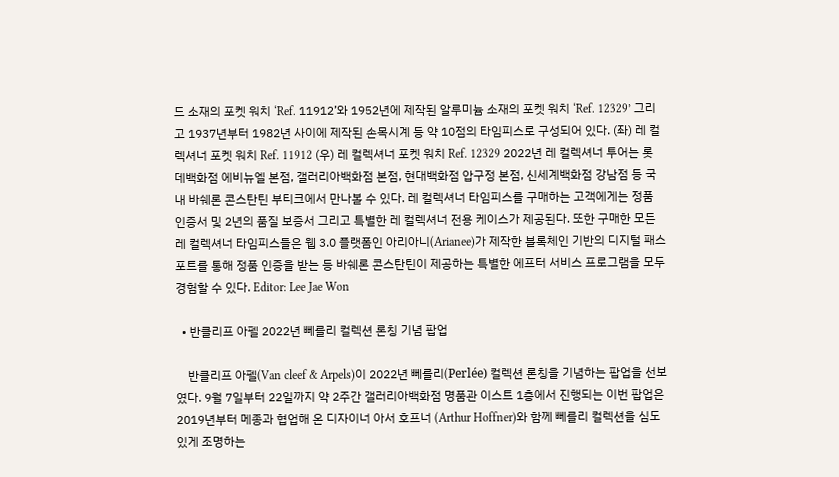드 소재의 포켓 워치 ‘Ref. 11912’와 1952년에 제작된 알루미늄 소재의 포켓 워치 ‘Ref. 12329’ 그리고 1937년부터 1982년 사이에 제작된 손목시계 등 약 10점의 타임피스로 구성되어 있다. (좌) 레 컬렉셔너 포켓 워치 Ref. 11912 (우) 레 컬렉셔너 포켓 워치 Ref. 12329 2022년 레 컬렉셔너 투어는 롯데백화점 에비뉴엘 본점, 갤러리아백화점 본점, 현대백화점 압구정 본점, 신세계백화점 강남점 등 국내 바쉐론 콘스탄틴 부티크에서 만나볼 수 있다. 레 컬렉셔너 타임피스를 구매하는 고객에게는 정품 인증서 및 2년의 품질 보증서 그리고 특별한 레 컬렉셔너 전용 케이스가 제공된다. 또한 구매한 모든 레 컬렉셔너 타임피스들은 웹 3.0 플랫폼인 아리아니(Arianee)가 제작한 블록체인 기반의 디지털 패스포트를 통해 정품 인증을 받는 등 바쉐론 콘스탄틴이 제공하는 특별한 에프터 서비스 프로그램을 모두 경험할 수 있다. Editor: Lee Jae Won

  • 반클리프 아펠 2022년 뻬를리 컬렉션 론칭 기념 팝업

    반클리프 아펠(Van cleef & Arpels)이 2022년 뻬를리(Perlée) 컬렉션 론칭을 기념하는 팝업을 선보였다. 9월 7일부터 22일까지 약 2주간 갤러리아백화점 명품관 이스트 1층에서 진행되는 이번 팝업은 2019년부터 메종과 협업해 온 디자이너 아서 호프너 (Arthur Hoffner)와 함께 뻬를리 컬렉션을 심도 있게 조명하는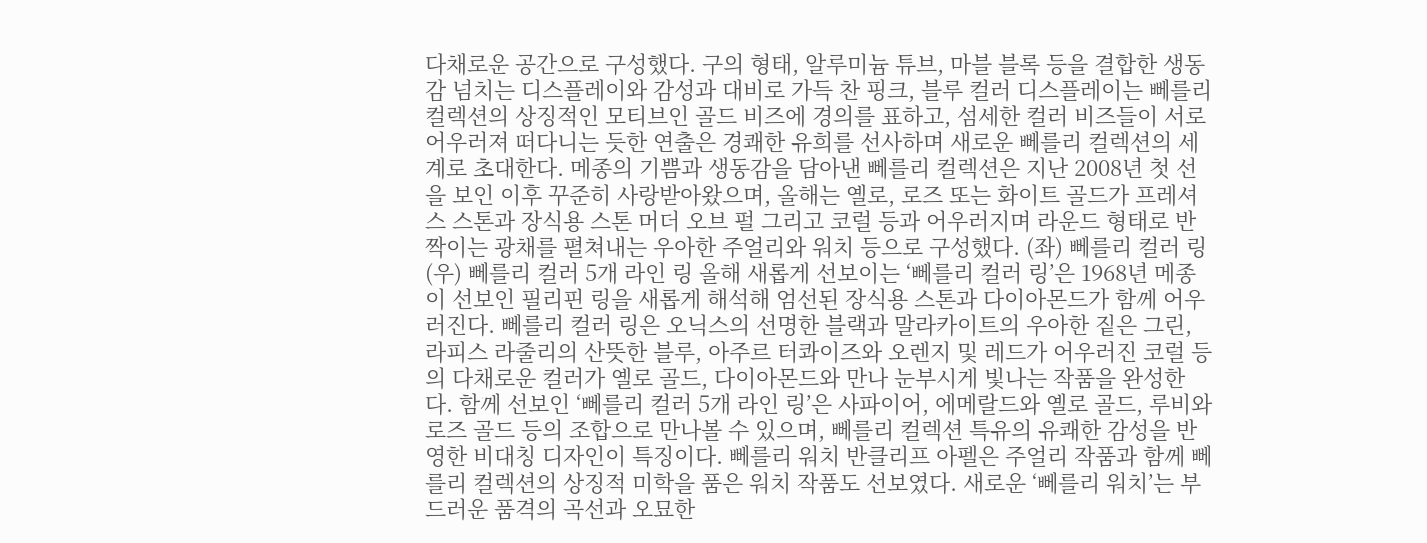다채로운 공간으로 구성했다. 구의 형태, 알루미늄 튜브, 마블 블록 등을 결합한 생동감 넘치는 디스플레이와 감성과 대비로 가득 찬 핑크, 블루 컬러 디스플레이는 뻬를리 컬렉션의 상징적인 모티브인 골드 비즈에 경의를 표하고, 섬세한 컬러 비즈들이 서로 어우러져 떠다니는 듯한 연출은 경쾌한 유희를 선사하며 새로운 뻬를리 컬렉션의 세계로 초대한다. 메종의 기쁨과 생동감을 담아낸 뻬를리 컬렉션은 지난 2008년 첫 선을 보인 이후 꾸준히 사랑받아왔으며, 올해는 옐로, 로즈 또는 화이트 골드가 프레셔스 스톤과 장식용 스톤 머더 오브 펄 그리고 코럴 등과 어우러지며 라운드 형태로 반짝이는 광채를 펼쳐내는 우아한 주얼리와 워치 등으로 구성했다. (좌) 뻬를리 컬러 링 (우) 뻬를리 컬러 5개 라인 링 올해 새롭게 선보이는 ‘뻬를리 컬러 링’은 1968년 메종이 선보인 필리핀 링을 새롭게 해석해 엄선된 장식용 스톤과 다이아몬드가 함께 어우러진다. 뻬를리 컬러 링은 오닉스의 선명한 블랙과 말라카이트의 우아한 짙은 그린, 라피스 라줄리의 산뜻한 블루, 아주르 터콰이즈와 오렌지 및 레드가 어우러진 코럴 등의 다채로운 컬러가 옐로 골드, 다이아몬드와 만나 눈부시게 빛나는 작품을 완성한다. 함께 선보인 ‘뻬를리 컬러 5개 라인 링’은 사파이어, 에메랄드와 옐로 골드, 루비와 로즈 골드 등의 조합으로 만나볼 수 있으며, 뻬를리 컬렉션 특유의 유쾌한 감성을 반영한 비대칭 디자인이 특징이다. 뻬를리 워치 반클리프 아펠은 주얼리 작품과 함께 뻬를리 컬렉션의 상징적 미학을 품은 워치 작품도 선보였다. 새로운 ‘뻬를리 워치’는 부드러운 품격의 곡선과 오묘한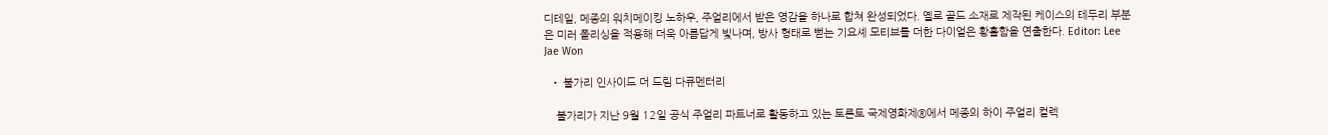디테일, 메종의 워치메이킹 노하우, 주얼리에서 받은 영감을 하나로 합쳐 완성되었다. 옐로 골드 소재로 제작된 케이스의 테두리 부분은 미러 폴리싱을 적용해 더욱 아름답게 빛나며, 방사 형태로 뻗는 기요셰 모티브를 더한 다이얼은 황홀함을 연출한다. Editor: Lee Jae Won

  • 불가리 인사이드 더 드림 다큐멘터리

    불가리가 지난 9월 12일 공식 주얼리 파트너로 활동하고 있는 토론토 국제영화제®에서 메종의 하이 주얼리 컬렉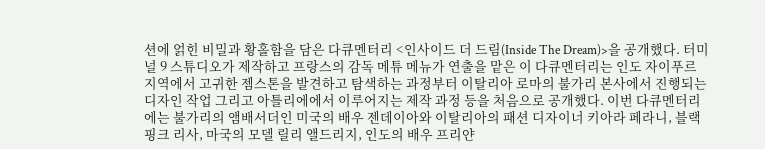션에 얽힌 비밀과 황홀함을 담은 다큐멘터리 <인사이드 더 드림(Inside The Dream)>을 공개했다. 터미널 9 스튜디오가 제작하고 프랑스의 감독 메튜 메뉴가 연출을 맡은 이 다큐멘터리는 인도 자이푸르 지역에서 고귀한 젬스톤을 발견하고 탐색하는 과정부터 이탈리아 로마의 불가리 본사에서 진행되는 디자인 작업 그리고 아틀리에에서 이루어지는 제작 과정 등을 처음으로 공개했다. 이번 다큐멘터리에는 불가리의 앰배서더인 미국의 배우 젠데이아와 이탈리아의 패션 디자이너 키아라 페라니, 블랙핑크 리사, 마국의 모델 릴리 앨드리지, 인도의 배우 프리얀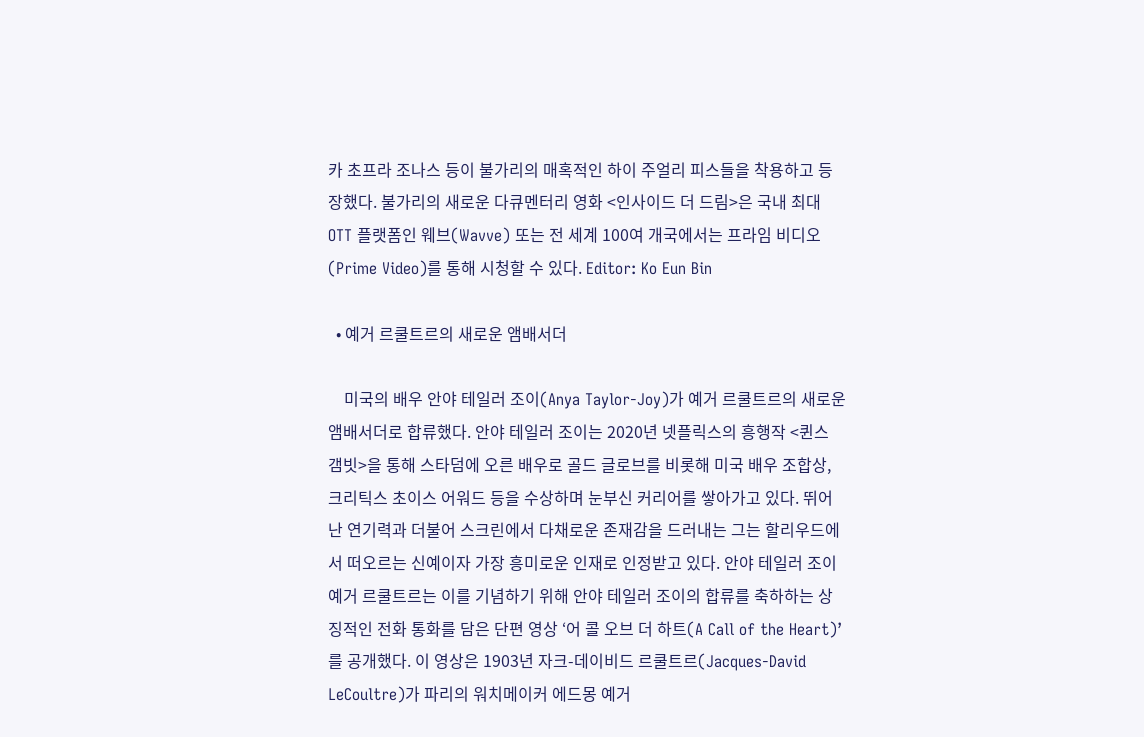카 초프라 조나스 등이 불가리의 매혹적인 하이 주얼리 피스들을 착용하고 등장했다. 불가리의 새로운 다큐멘터리 영화 <인사이드 더 드림>은 국내 최대 OTT 플랫폼인 웨브(Wavve) 또는 전 세계 100여 개국에서는 프라임 비디오(Prime Video)를 통해 시청할 수 있다. Editor: Ko Eun Bin

  • 예거 르쿨트르의 새로운 앰배서더

    미국의 배우 안야 테일러 조이(Anya Taylor-Joy)가 예거 르쿨트르의 새로운 앰배서더로 합류했다. 안야 테일러 조이는 2020년 넷플릭스의 흥행작 <퀸스 갬빗>을 통해 스타덤에 오른 배우로 골드 글로브를 비롯해 미국 배우 조합상, 크리틱스 초이스 어워드 등을 수상하며 눈부신 커리어를 쌓아가고 있다. 뛰어난 연기력과 더불어 스크린에서 다채로운 존재감을 드러내는 그는 할리우드에서 떠오르는 신예이자 가장 흥미로운 인재로 인정받고 있다. 안야 테일러 조이 예거 르쿨트르는 이를 기념하기 위해 안야 테일러 조이의 합류를 축하하는 상징적인 전화 통화를 담은 단편 영상 ‘어 콜 오브 더 하트(A Call of the Heart)’를 공개했다. 이 영상은 1903년 자크-데이비드 르쿨트르(Jacques-David LeCoultre)가 파리의 워치메이커 에드몽 예거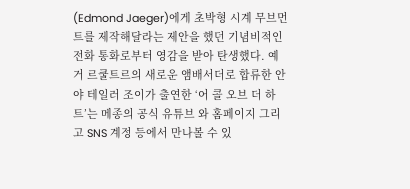(Edmond Jaeger)에게 초박형 시계 무브먼트를 제작해달라는 제안을 했던 기념비적인 전화 통화로부터 영감을 받아 탄생했다. 예거 르쿨트르의 새로운 앰배서더로 합류한 안야 테일러 조이가 출연한 ‘어 콜 오브 더 하트’는 메종의 공식 유튜브 와 홈페이지 그리고 SNS 계정 등에서 만나볼 수 있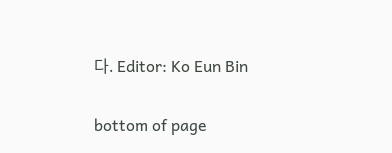다. Editor: Ko Eun Bin

bottom of page